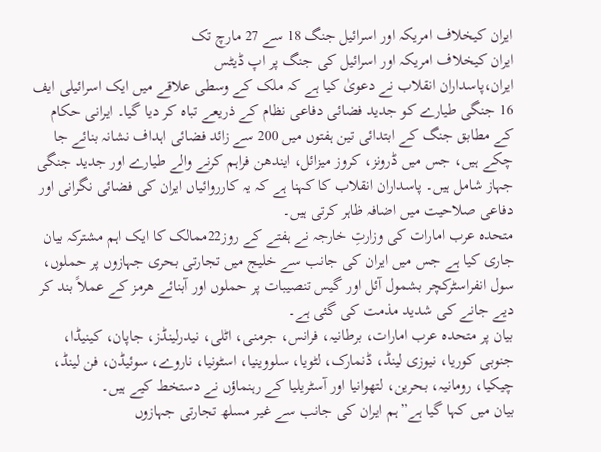ایران کیخلاف امریکہ اور اسرائیل جنگ 18 سے 27 مارچ تک
ایران کیخلاف امریکہ اور اسرائیل کی جنگ پر اپ ڈیٹس
ایران،پاسداران انقلاب نے دعویٰ کیا ہے کہ ملک کے وسطی علاقے میں ایک اسرائیلی ایف 16 جنگی طیارے کو جدید فضائی دفاعی نظام کے ذریعے تباہ کر دیا گیا۔ ایرانی حکام کے مطابق جنگ کے ابتدائی تین ہفتوں میں 200 سے زائد فضائی اہداف نشانہ بنائے جا چکے ہیں، جس میں ڈرونز، کروز میزائل، ایندھن فراہم کرنے والے طیارے اور جدید جنگی جہاز شامل ہیں۔ پاسداران انقلاب کا کہنا ہے کہ یہ کارروائیاں ایران کی فضائی نگرانی اور دفاعی صلاحیت میں اضافہ ظاہر کرتی ہیں۔
متحدہ عرب امارات کی وزارتِ خارجہ نے ہفتے کے روز22ممالک کا ایک اہم مشترکہ بیان جاری کیا ہے جس میں ایران کی جانب سے خلیج میں تجارتی بحری جہازوں پر حملوں، سول انفراسٹرکچر بشمول آئل اور گیس تنصیبات پر حملوں اور آبنائے هرمز کے عملاً بند کر دیے جانے کی شدید مذمت کی گئی ہے۔
بیان پر متحدہ عرب امارات، برطانیہ، فرانس، جرمنی، اٹلی، نیدرلینڈز، جاپان، کینیڈا، جنوبی کوریا، نیوزی لینڈ، ڈنمارک، لٹویا، سلووینیا، اسٹونیا، ناروے، سوئیڈن، فن لینڈ، چیکیا، رومانیہ، بحرین، لتھوانیا اور آسٹریلیا کے رہنماؤں نے دستخط کیے ہیں۔
بیان میں کہا گیا ہے”ہم ایران کی جانب سے غیر مسلھ تجارتی جہازوں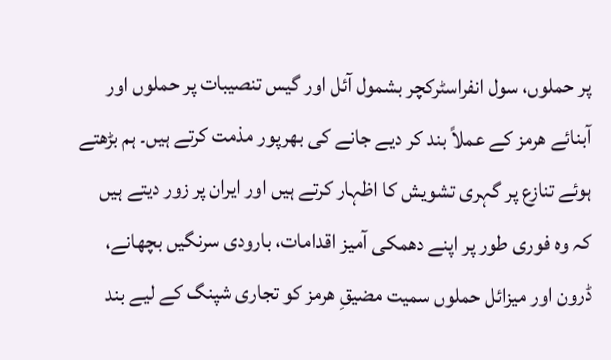پر حملوں، سول انفراسٹرکچر بشمول آئل اور گیس تنصیبات پر حملوں اور آبنائے هرمز کے عملاً بند کر دیے جانے کی بھرپور مذمت کرتے ہیں۔ ہم بڑھتے ہوئے تنازع پر گہری تشویش کا اظہار کرتے ہیں اور ایران پر زور دیتے ہیں کہ وہ فوری طور پر اپنے دھمکی آمیز اقدامات، بارودی سرنگیں بچھانے، ڈرون اور میزائل حملوں سمیت مضيقِ هرمز کو تجاری شپنگ کے لیے بند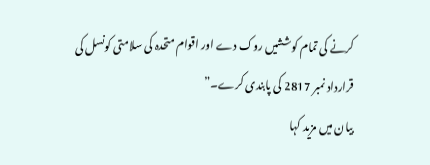کرنے کی تمام کوششیں روک دے اور اقوام متحدہ کی سلامتی کونسل کی قرارداد نمبر 2817 کی پابندی کرے۔”
بیان میں مزید کہا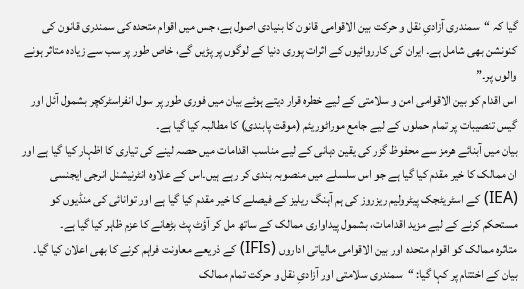گیا کہ “سمندری آزادیِ نقل و حرکت بین الاقوامی قانون کا بنیادی اصول ہے، جس میں اقوام متحدہ کی سمندری قانون کی کنونشن بھی شامل ہے۔ ایران کی کارروائیوں کے اثرات پوری دنیا کے لوگوں پر پڑیں گے، خاص طور پر سب سے زیادہ متاثر ہونے والوں پر۔”
اس اقدام کو بین الاقوامی امن و سلامتی کے لیے خطرہ قرار دیتے ہوئے بیان میں فوری طور پر سول انفراسٹرکچر بشمول آئل اور گیس تنصیبات پر تمام حملوں کے لیے جامع موراٹوریئم (موقت پابندی) کا مطالبہ کیا گیا ہے۔
بیان میں آبنائے هرمز سے محفوظ گزر کی یقین دہانی کے لیے مناسب اقدامات میں حصہ لینے کی تیاری کا اظہار کیا گیا ہے اور ان ممالک کا خیر مقدم کیا گیا ہے جو اس سلسلے میں منصوبہ بندی کر رہے ہیں۔اس کے علاوہ انٹرنیشنل انرجی ایجنسی (IEA) کے اسٹریٹجک پیٹرولیم ریزروز کی ہم آہنگ ریلیز کے فیصلے کا خیر مقدم کیا گیا ہے اور توانائی کی منڈیوں کو مستحکم کرنے کے لیے مزید اقدامات، بشمول پیداواری ممالک کے ساتھ مل کر آؤٹ پٹ بڑھانے کا عزم ظاہر کیا گیا ہے۔
متاثرہ ممالک کو اقوام متحدہ اور بین الاقوامی مالیاتی اداروں (IFIs) کے ذریعے معاونت فراہم کرنے کا بھی اعلان کیا گیا۔
بیان کے اختتام پر کہا گیا: “سمندری سلامتی اور آزادیِ نقل و حرکت تمام ممالک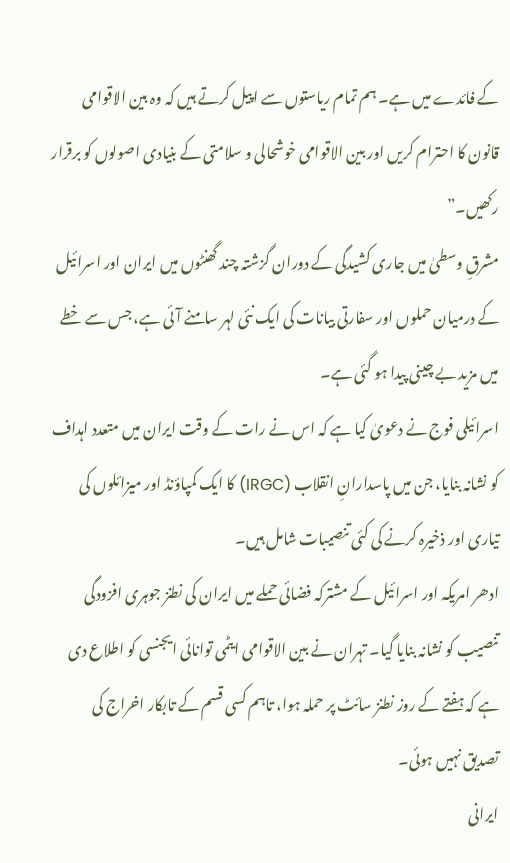کے فائدے میں ہے۔ ہم تمام ریاستوں سے اپیل کرتے ہیں کہ وہ بین الاقوامی قانون کا احترام کریں اور بین الاقوامی خوشحالی و سلامتی کے بنیادی اصولوں کو برقرار رکھیں۔”
مشرقِ وسطیٰ میں جاری کشیدگی کے دوران گزشتہ چند گھنٹوں میں ایران اور اسرائیل کے درمیان حملوں اور سفارتی بیانات کی ایک نئی لہر سامنے آئی ہے، جس سے خطے میں مزید بے چینی پیدا ہو گئی ہے۔
اسرائیلی فوج نے دعویٰ کیا ہے کہ اس نے رات کے وقت ایران میں متعدد اہداف کو نشانہ بنایا، جن میں پاسدارانِ انقلاب (IRGC) کا ایک کمپاؤنڈ اور میزائلوں کی تیاری اور ذخیرہ کرنے کی کئی تنصیبات شامل ہیں۔
ادھر امریکہ اور اسرائیل کے مشترکہ فضائی حملے میں ایران کی نطنز جوہری افزودگی تنصیب کو نشانہ بنایا گیا۔ تہران نے بین الاقوامی ایٹمی توانائی ایجنسی کو اطلاع دی ہے کہ ہفتے کے روز نطنز سائٹ پر حملہ ہوا، تاہم کسی قسم کے تابکار اخراج کی تصدیق نہیں ہوئی۔
ایرانی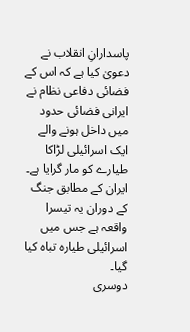پاسدارانِ انقلاب نے دعویٰ کیا ہے کہ اس کے فضائی دفاعی نظام نے ایرانی فضائی حدود میں داخل ہونے والے ایک اسرائیلی لڑاکا طیارے کو مار گرایا ہے۔ ایران کے مطابق جنگ کے دوران یہ تیسرا واقعہ ہے جس میں اسرائیلی طیارہ تباہ کیا گیا۔
دوسری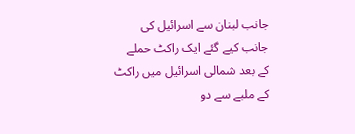جانب لبنان سے اسرائیل کی جانب کیے گئے ایک راکٹ حملے کے بعد شمالی اسرائیل میں راکٹ کے ملبے سے دو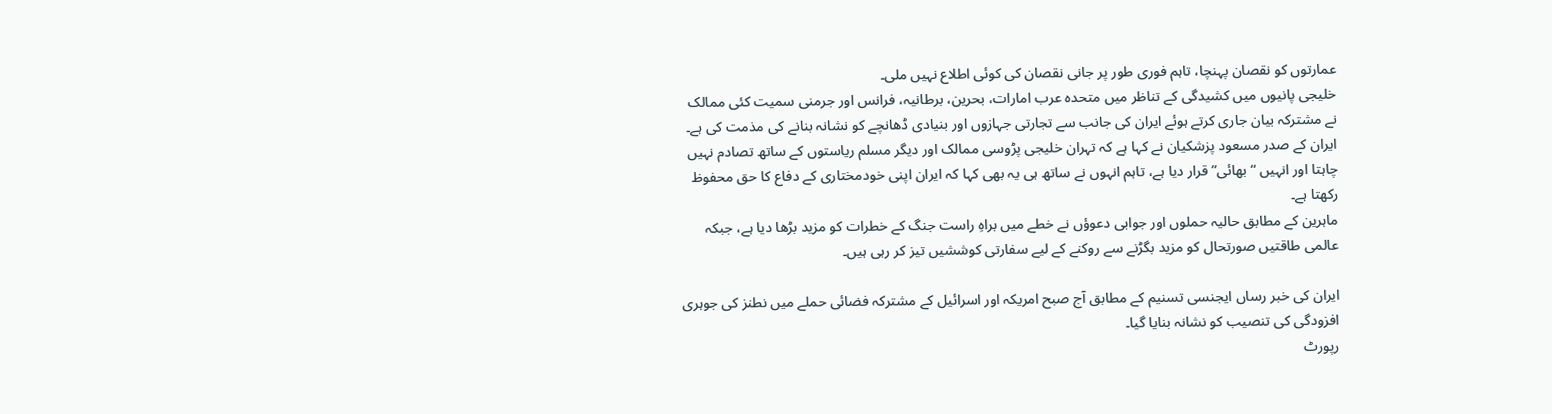عمارتوں کو نقصان پہنچا، تاہم فوری طور پر جانی نقصان کی کوئی اطلاع نہیں ملی۔
خلیجی پانیوں میں کشیدگی کے تناظر میں متحدہ عرب امارات، بحرین، برطانیہ، فرانس اور جرمنی سمیت کئی ممالک نے مشترکہ بیان جاری کرتے ہوئے ایران کی جانب سے تجارتی جہازوں اور بنیادی ڈھانچے کو نشانہ بنانے کی مذمت کی ہے۔
ایران کے صدر مسعود پزشکیان نے کہا ہے کہ تہران خلیجی پڑوسی ممالک اور دیگر مسلم ریاستوں کے ساتھ تصادم نہیں چاہتا اور انہیں “بھائی” قرار دیا ہے، تاہم انہوں نے ساتھ ہی یہ بھی کہا کہ ایران اپنی خودمختاری کے دفاع کا حق محفوظ رکھتا ہے۔
ماہرین کے مطابق حالیہ حملوں اور جوابی دعوؤں نے خطے میں براہِ راست جنگ کے خطرات کو مزید بڑھا دیا ہے، جبکہ عالمی طاقتیں صورتحال کو مزید بگڑنے سے روکنے کے لیے سفارتی کوششیں تیز کر رہی ہیں۔

ایران کی خبر رساں ایجنسی تسنیم کے مطابق آج صبح امریکہ اور اسرائیل کے مشترکہ فضائی حملے میں نطنز کی جوہری افزودگی کی تنصیب کو نشانہ بنایا گیا۔
رپورٹ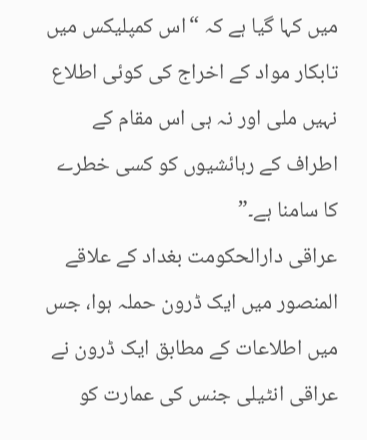میں کہا گیا ہے کہ “اس کمپلیکس میں تابکار مواد کے اخراج کی کوئی اطلاع نہیں ملی اور نہ ہی اس مقام کے اطراف کے رہائشیوں کو کسی خطرے کا سامنا ہے۔”
عراقی دارالحکومت بغداد کے علاقے المنصور میں ایک ڈرون حملہ ہوا، جس میں اطلاعات کے مطابق ایک ڈرون نے عراقی انٹیلی جنس کی عمارت کو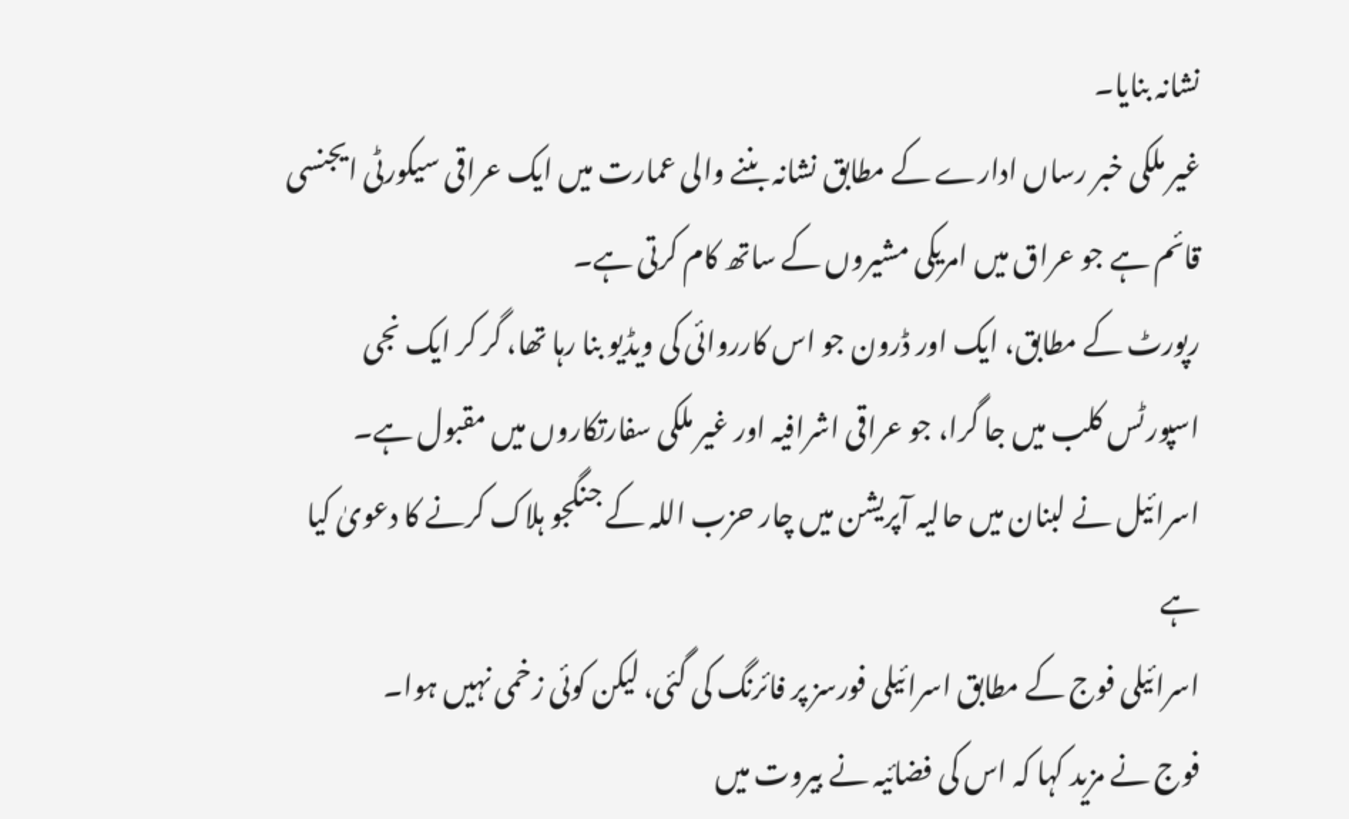نشانہ بنایا۔
غیر ملکی خبر رساں ادارے کے مطابق نشانہ بننے والی عمارت میں ایک عراقی سیکورٹی ایجنسی قائم ہے جو عراق میں امریکی مشیروں کے ساتھ کام کرتی ہے۔
رپورٹ کے مطابق، ایک اور ڈرون جو اس کارروائی کی ویڈیو بنا رہا تھا، گر کر ایک نجی اسپورٹس کلب میں جا گرا، جو عراقی اشرافیہ اور غیر ملکی سفارتکاروں میں مقبول ہے۔
اسرائیل نے لبنان میں حالیہ آپریشن میں چار حزب اللہ کے جنگجو ہلاک کرنے کا دعویٰ کیا ہے
اسرائیلی فوج کے مطابق اسرائیلی فورسز پر فائرنگ کی گئی، لیکن کوئی زخمی نہیں ہوا۔
فوج نے مزید کہا کہ اس کی فضائیہ نے بیروت میں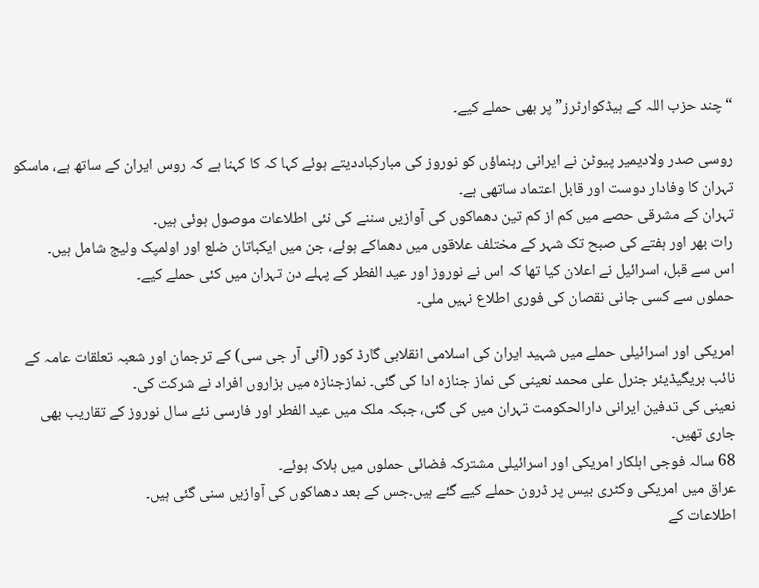“چند حزب اللہ کے ہیڈکوارٹرز” پر بھی حملے کیے۔

روسی صدر ولادیمیر پیوٹن نے ایرانی رہنماؤں کو نوروز کی مبارکباددیتے ہوئے کہا کہ کا کہنا ہے کہ روس ایران کے ساتھ ہے، ماسکو تہران کا وفادار دوست اور قابل اعتماد ساتھی ہے۔
تہران کے مشرقی حصے میں کم از کم تین دھماکوں کی آوازیں سننے کی نئی اطلاعات موصول ہوئی ہیں۔
رات بھر اور ہفتے کی صبح تک شہر کے مختلف علاقوں میں دھماکے ہوئے، جن میں ایکباتان ضلع اور اولمپک ولیج شامل ہیں۔
اس سے قبل، اسرائیل نے اعلان کیا تھا کہ اس نے نوروز اور عید الفطر کے پہلے دن تہران میں کئی حملے کیے۔
حملوں سے کسی جانی نقصان کی فوری اطلاع نہیں ملی۔

امریکی اور اسرائیلی حملے میں شہید ایران کی اسلامی انقلابی گارڈ کور (آئی آر جی سی) کے ترجمان اور شعبہ تعلقات عامہ کے نائب بریگیڈیئر جنرل علی محمد نعینی کی نماز جنازہ ادا کی گئی۔ نمازجنازہ میں ہزاروں افراد نے شرکت کی۔
نعینی کی تدفین ایرانی دارالحکومت تہران میں کی گئی، جبکہ ملک میں عید الفطر اور فارسی نئے سال نوروز کے تقاریب بھی جاری تھیں۔
68 سالہ فوجی اہلکار امریکی اور اسرائیلی مشترکہ فضائی حملوں میں ہلاک ہوئے۔
عراق میں امریکی وکٹری بیس پر ڈرون حملے کیے گئے ہیں۔جس کے بعد دھماکوں کی آوازیں سنی گئی ہیں۔
اطلاعات کے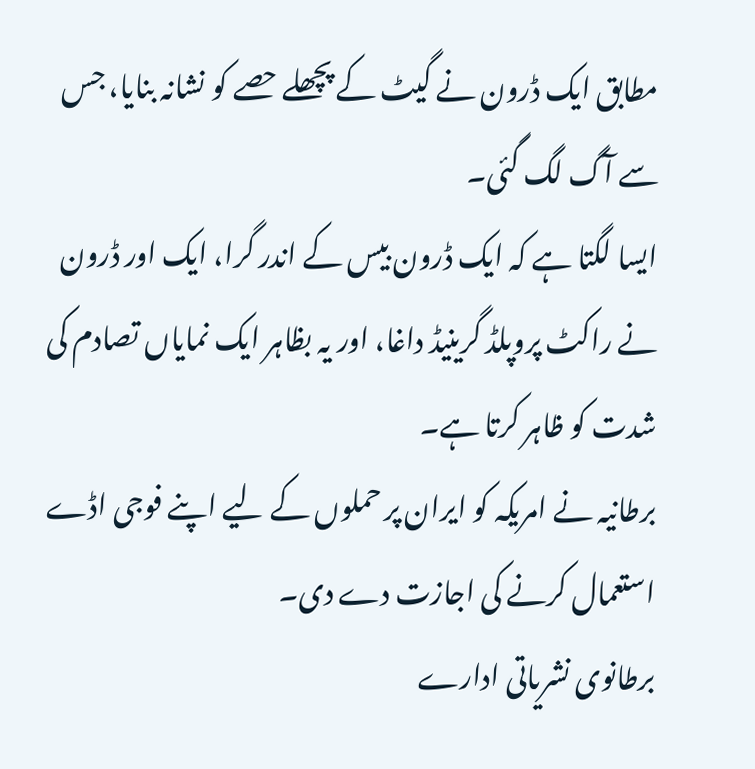مطابق ایک ڈرون نے گیٹ کے پچھلے حصے کو نشانہ بنایا، جس سے آگ لگ گئی۔
ایسا لگتا ہے کہ ایک ڈرون بیس کے اندر گرا، ایک اور ڈرون نے راکٹ پروپلڈ گرینیڈ داغا، اور یہ بظاہر ایک نمایاں تصادم کی شدت کو ظاہر کرتا ہے۔
برطانیہ نے امریکہ کو ایران پر حملوں کے لیے اپنے فوجی اڈے استعمال کرنے کی اجازت دے دی۔
برطانوی نشریاتی ادارے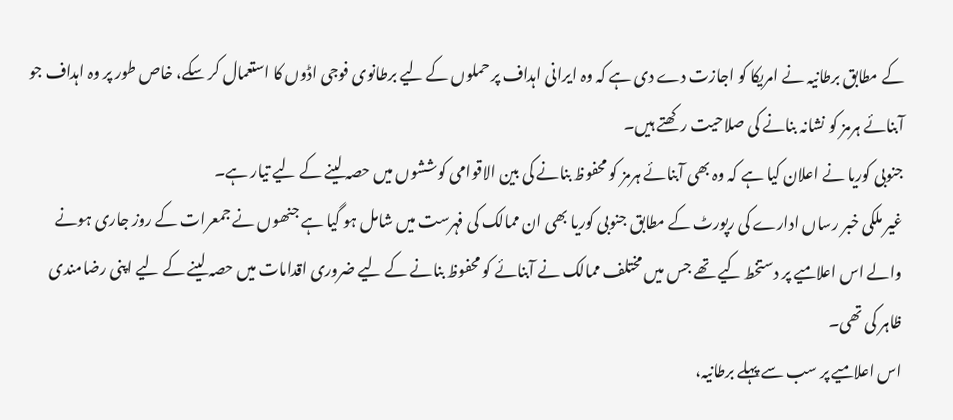کے مطابق برطانیہ نے امریکا کو اجازت دے دی ہے کہ وہ ایرانی اہداف پر حملوں کے لیے برطانوی فوجی اڈوں کا استعمال کر سکے، خاص طور پر وہ اہداف جو آبنائے ہرمز کو نشانہ بنانے کی صلاحیت رکھتے ہیں۔
جنوبی کوریا نے اعلان کیا ہے کہ وہ بھی آبنائے ہرمز کو محفوظ بنانے کی بین الاقوامی کوششوں میں حصہ لینے کے لیے تیار ہے۔
غیر ملکی خبر رساں ادارے کی رپورٹ کے مطابق جنوبی کوریا بھی ان ممالک کی فہرست میں شامل ہو گیا ہے جنھوں نے جمعرات کے روز جاری ہونے والے اس اعلامیے پر دستخط کیے تھے جس میں مختلف ممالک نے آبنائے کو محفوظ بنانے کے لیے ضروری اقدامات میں حصہ لینے کے لیے اپنی رضامندی ظاہر کی تھی۔
اس اعلامیے پر سب سے پہلے برطانیہ،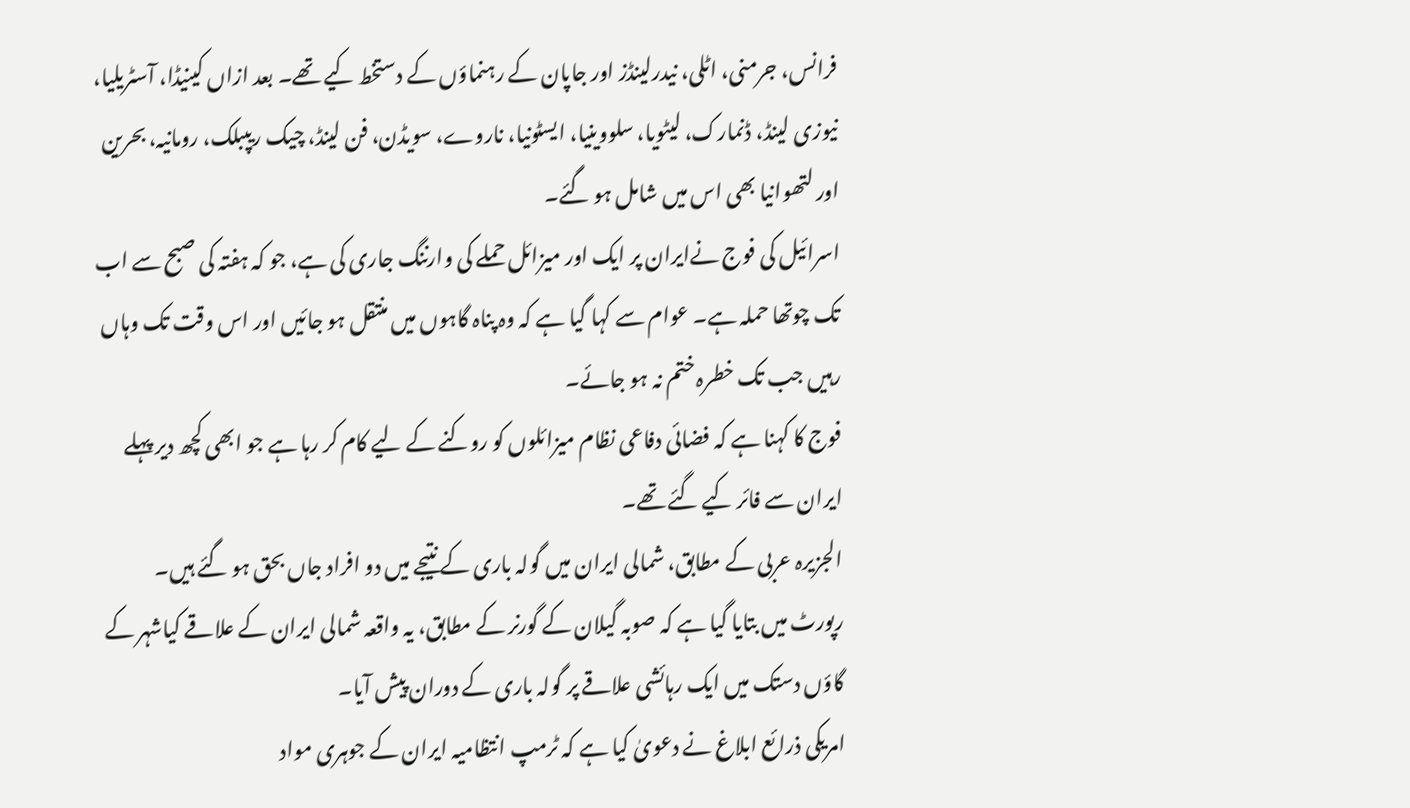فرانس، جرمنی، اٹلی، نیدرلینڈز اور جاپان کے رہنماؤں کے دستخط کیے تھے۔ بعد ازاں کینیڈا، آسٹریلیا، نیوزی لینڈ، ڈنمارک، لیٹویا، سلووینیا، ایسٹونیا، ناروے، سویڈن، فن لینڈ، چیک ریپبلک، رومانیہ، بحرین اور لتھوانیا بھی اس میں شامل ہو گئے۔
اسرائیل کی فوج نےایران پر ایک اور میزائل حملے کی وارننگ جاری کی ہے، جو کہ ہفتہ کی صبح سے اب تک چوتھا حملہ ہے۔ عوام سے کہا گیا ہے کہ وہ پناہ گاہوں میں منتقل ہو جائیں اور اس وقت تک وہاں رہیں جب تک خطرہ ختم نہ ہو جائے۔
فوج کا کہنا ہے کہ فضائی دفاعی نظام میزائلوں کو روکنے کے لیے کام کر رہا ہے جو ابھی کچھ دیر پہلے ایران سے فائر کیے گئے تھے۔
الجزیرہ عربی کے مطابق، شمالی ایران میں گولہ باری کے نتیجے میں دو افراد جاں بحق ہو گئے ہیں۔
رپورٹ میں بتایا گیا ہے کہ صوبہ گیلان کے گورنر کے مطابق، یہ واقعہ شمالی ایران کے علاقے کیاشہر کے گاؤں دستک میں ایک رہائشی علاقے پر گولہ باری کے دوران پیش آیا۔
امریکی ذرائع ابلاغ نے دعویٰ کیا ہے کہ ٹرمپ انتظامیہ ایران کے جوہری مواد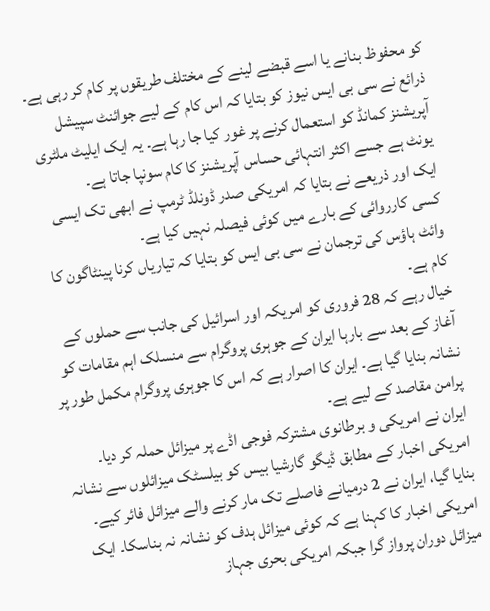کو محفوظ بنانے یا اسے قبضے لینے کے مختلف طریقوں پر کام کر رہی ہے۔
ذرائع نے سی بی ایس نیوز کو بتایا کہ اس کام کے لیے جوائنٹ سپیشل آپریشنز کمانڈ کو استعمال کرنے پر غور کیا جا رہا ہے۔ یہ ایک ایلیٹ ملٹری یونٹ ہے جسے اکثر انتہائی حساس آپریشنز کا کام سونپا جاتا ہے۔
ایک اور ذریعے نے بتایا کہ امریکی صدر ڈونلڈ ٹرمپ نے ابھی تک ایسی کسی کارروائی کے بارے میں کوئی فیصلہ نہیں کیا ہے۔
وائٹ ہاؤس کی ترجمان نے سی بی ایس کو بتایا کہ تیاریاں کرنا پینٹاگون کا کام ہے۔
خیال رہے کہ 28 فروری کو امریکہ اور اسرائیل کی جانب سے حملوں کے آغاز کے بعد سے بارہا ایران کے جوہری پروگرام سے منسلک اہم مقامات کو نشانہ بنایا گیا ہے۔ ایران کا اصرار ہے کہ اس کا جوہری پروگرام مکمل طور پر پرامن مقاصد کے لیے ہے۔
ایران نے امریکی و برطانوی مشترکہ فوجی اڈے پر میزائل حملہ کر دیا۔
امریکی اخبار کے مطابق ڈیگو گارشیا بیس کو بیلسٹک میزائلوں سے نشانہ بنایا گیا، ایران نے 2 درمیانے فاصلے تک مار کرنے والے میزائل فائر کیے۔
امریکی اخبار کا کہنا ہے کہ کوئی میزائل ہدف کو نشانہ نہ بناسکا۔ ایک میزائل دوران پرواز گرا جبکہ امریکی بحری جہاز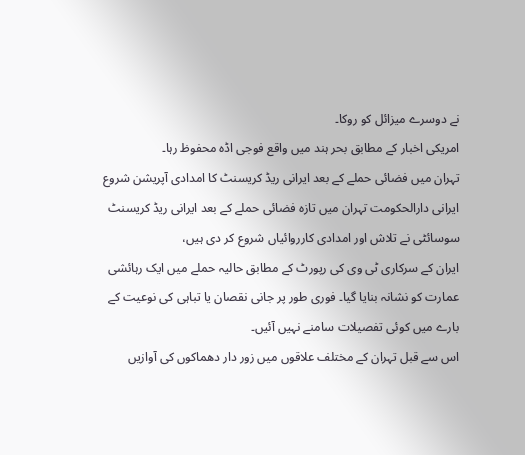نے دوسرے میزائل کو روکا۔
امریکی اخبار کے مطابق بحر ہند میں واقع فوجی اڈہ محفوظ رہا۔
تہران میں فضائی حملے کے بعد ایرانی ریڈ کریسنٹ کا امدادی آپریشن شروع
ایرانی دارالحکومت تہران میں تازہ فضائی حملے کے بعد ایرانی ریڈ کریسنٹ سوسائٹی نے تلاش اور امدادی کارروائیاں شروع کر دی ہیں،
ایران کے سرکاری ٹی وی کی رپورٹ کے مطابق حالیہ حملے میں ایک رہائشی عمارت کو نشانہ بنایا گیا۔ فوری طور پر جانی نقصان یا تباہی کی نوعیت کے بارے میں کوئی تفصیلات سامنے نہیں آئیں۔
اس سے قبل تہران کے مختلف علاقوں میں زور دار دھماکوں کی آوازیں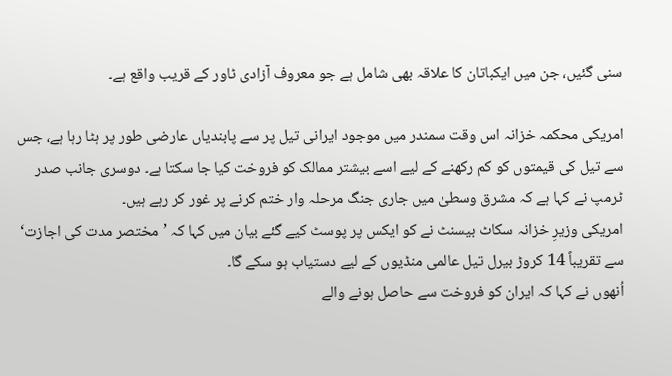سنی گئیں، جن میں ایکباتان کا علاقہ بھی شامل ہے جو معروف آزادی ٹاور کے قریب واقع ہے۔

امریکی محکمہ خزانہ اس وقت سمندر میں موجود ایرانی تیل پر سے پابندیاں عارضی طور پر ہٹا رہا ہے، جس سے تیل کی قیمتوں کو کم رکھنے کے لیے اسے بیشتر ممالک کو فروخت کیا جا سکتا ہے۔ دوسری جانب صدر ٹرمپ نے کہا ہے کہ مشرق وسطیٰ میں جاری جنگ مرحلہ وار ختم کرنے پر غور کر رہے ہیں۔
امریکی وزیرِ خزانہ سکاٹ بیسنٹ نے کو ایکس پر پوسٹ کیے گئے بیان میں کہا کہ ’مختصر مدت کی اجازت‘ سے تقریباً 14 کروڑ بیرل تیل عالمی منڈیوں کے لیے دستیاب ہو سکے گا۔
اُنھوں نے کہا کہ ایران کو فروخت سے حاصل ہونے والے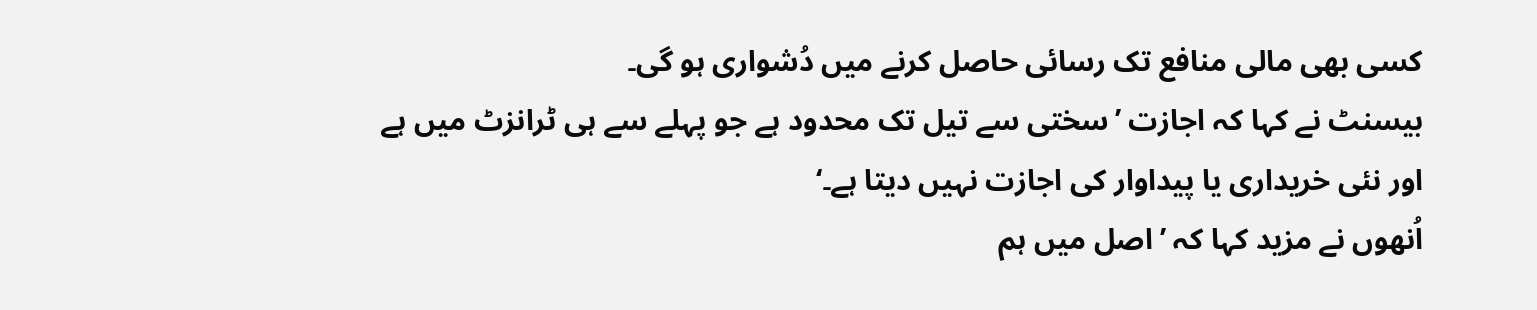کسی بھی مالی منافع تک رسائی حاصل کرنے میں دُشواری ہو گی۔
بیسنٹ نے کہا کہ اجازت ’سختی سے تیل تک محدود ہے جو پہلے سے ہی ٹرانزٹ میں ہے اور نئی خریداری یا پیداوار کی اجازت نہیں دیتا ہے۔‘
اُنھوں نے مزید کہا کہ ’اصل میں ہم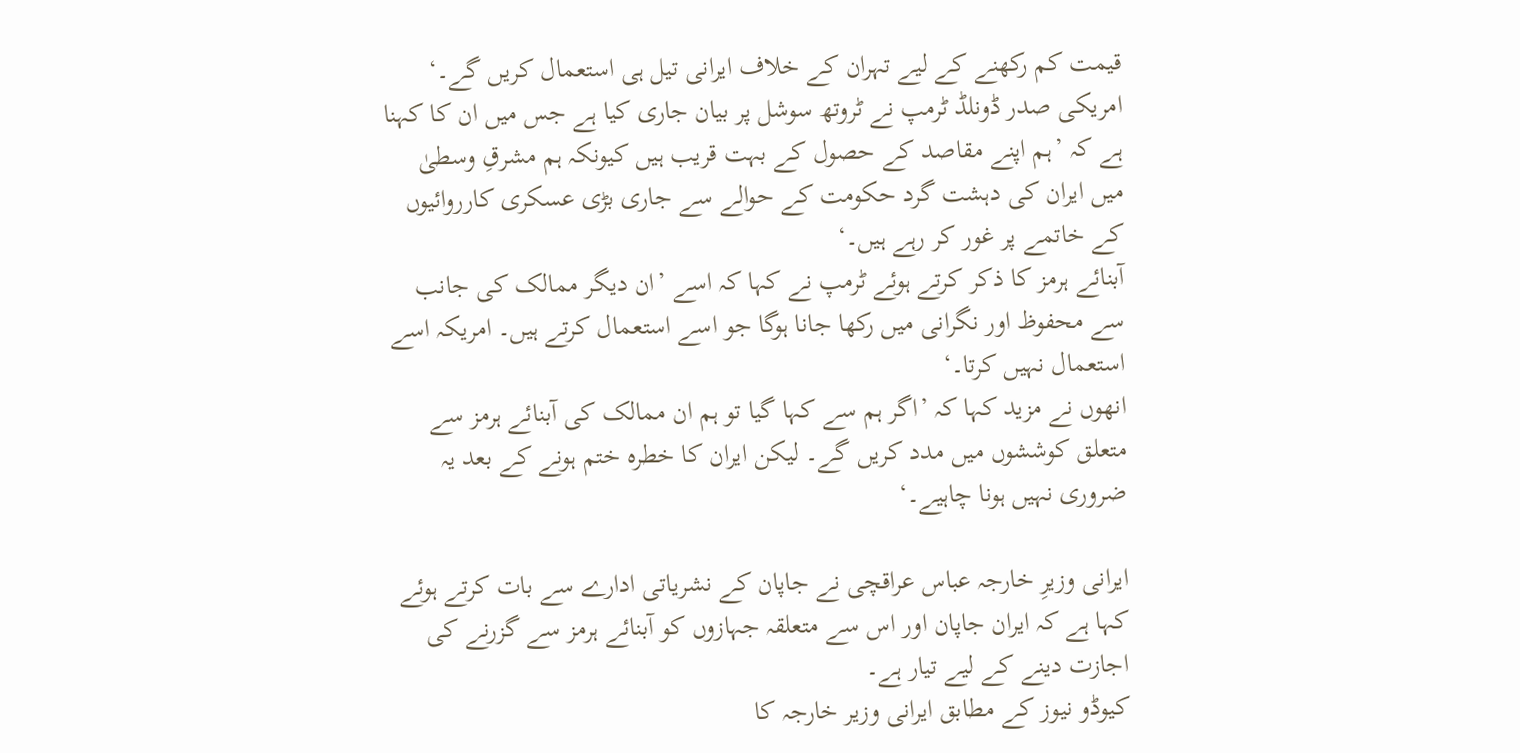قیمت کم رکھنے کے لیے تہران کے خلاف ایرانی تیل ہی استعمال کریں گے۔‘
امریکی صدر ڈونلڈ ٹرمپ نے ٹروتھ سوشل پر بیان جاری کیا ہے جس میں ان کا کہنا ہے کہ ’ہم اپنے مقاصد کے حصول کے بہت قریب ہیں کیونکہ ہم مشرقِ وسطیٰ میں ایران کی دہشت گرد حکومت کے حوالے سے جاری بڑی عسکری کارروائیوں کے خاتمے پر غور کر رہے ہیں۔‘
آبنائے ہرمز کا ذکر کرتے ہوئے ٹرمپ نے کہا کہ اسے ’ان دیگر ممالک کی جانب سے محفوظ اور نگرانی میں رکھا جانا ہوگا جو اسے استعمال کرتے ہیں۔ امریکہ اسے استعمال نہیں کرتا۔‘
انھوں نے مزید کہا کہ ’اگر ہم سے کہا گیا تو ہم ان ممالک کی آبنائے ہرمز سے متعلق کوششوں میں مدد کریں گے۔ لیکن ایران کا خطرہ ختم ہونے کے بعد یہ ضروری نہیں ہونا چاہیے۔‘

ایرانی وزیرِ خارجہ عباس عراقچی نے جاپان کے نشریاتی ادارے سے بات کرتے ہوئے کہا ہے کہ ایران جاپان اور اس سے متعلقہ جہازوں کو آبنائے ہرمز سے گزرنے کی اجازت دینے کے لیے تیار ہے۔
کیوڈو نیوز کے مطابق ایرانی وزیر خارجہ کا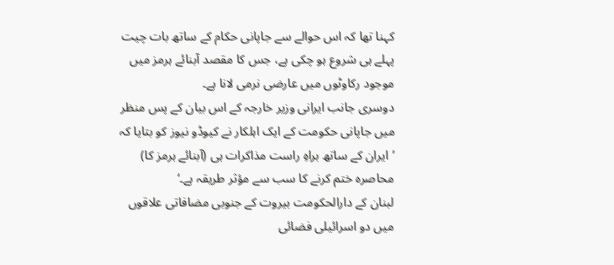کہنا تھا کہ اس حوالے سے جاپانی حکام کے ساتھ بات چیت پہلے ہی شروع ہو چکی ہے، جس کا مقصد آبنائے ہرمز میں موجود رکاوٹوں میں عارضی نرمی لانا ہے۔
دوسری جانب ایرانی وزیر خارجہ کے اس بیان کے پس منظر میں جاپانی حکومت کے ایک اہلکار نے کیوڈو نیوز کو بتایا کہ ’ایران کے ساتھ براہِ راست مذاکرات ہی (آبنائے ہرمز کا) محاصرہ ختم کرنے کا سب سے مؤثر طریقہ ہے۔‘
لبنان کے دارالحکومت بیروت کے جنوبی مضافاتی علاقوں میں دو اسرائیلی فضائی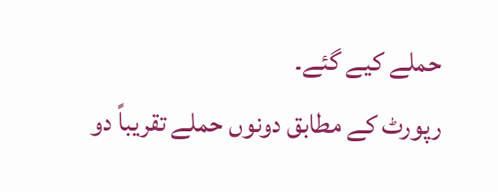حملے کیے گئے۔
رپورٹ کے مطابق دونوں حملے تقریباً دو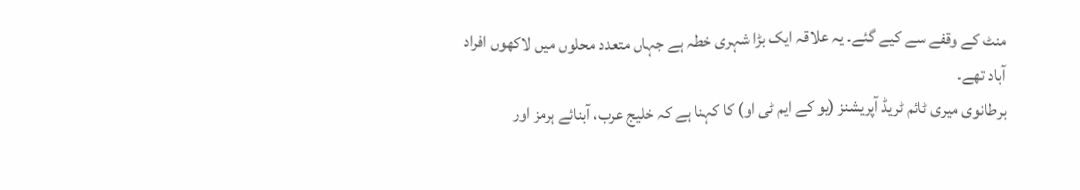منٹ کے وقفے سے کیے گئے۔ یہ علاقہ ایک بڑا شہری خطہ ہے جہاں متعدد محلوں میں لاکھوں افراد آباد تھے۔
برطانوی میری ٹائم ٹریڈ آپریشنز (یو کے ایم ٹی او) کا کہنا ہے کہ خلیج عرب، آبنائے ہرمز اور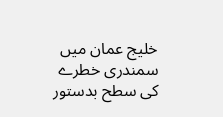خلیج عمان میں سمندری خطرے کی سطح بدستور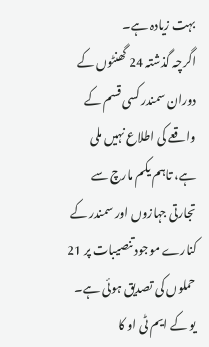بہت زیادہ ہے۔
اگرچہ گذشتہ 24 گھنٹوں کے دوران سمندر کسی قسم کے واقعے کی اطلاع نہیں ملی ہے، تاہم یکم مارچ سے تجارتی جہازوں اور سمندر کے کنارے موجود تنصیبات پر 21 حملوں کی تصدیق ہوئی ہے۔
یو کے ایم ٹی او کا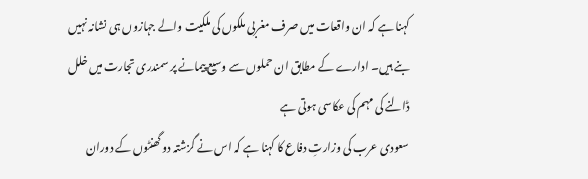کہنا ہے کہ ان واقعات میں صرف مغربی ملکوں کی ملکیت والے جہازوں ہی نشانہ نہیں بنے ہیں۔ ادارے کے مطابق ان حملوں سے وسیع پیمانے پر سمندری تجارت میں خلل ڈالنے کی مہم کی عکاسی ہوتی ہے
سعودی عرب کی وزارتِ دفاع کا کہنا ہے کہ اس نے گزشتہ دو گھنٹوں کے دوران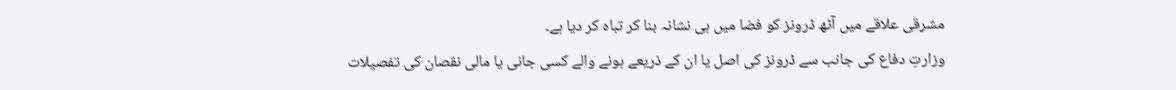مشرقی علاقے میں آٹھ ڈرونز کو فضا میں ہی نشانہ بنا کر تباہ کر دیا ہے۔
وزارتِ دفاع کی جانب سے ڈرونز کی اصل یا ان کے ذریعے ہونے والے کسی جانی یا مالی نقصان کی تفصیلات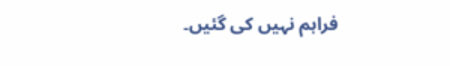فراہم نہیں کی گئیں۔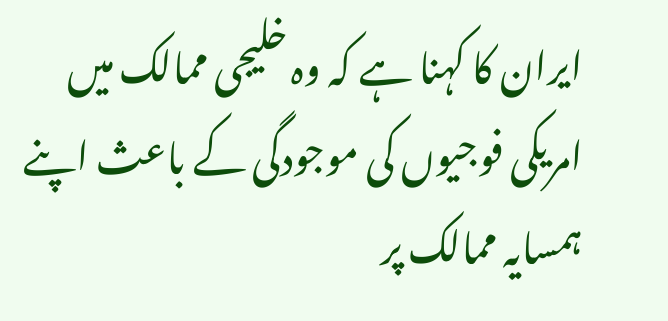ایران کا کہنا ہے کہ وہ خلیجی ممالک میں امریکی فوجیوں کی موجودگی کے باعث اپنے ہمسایہ ممالک پر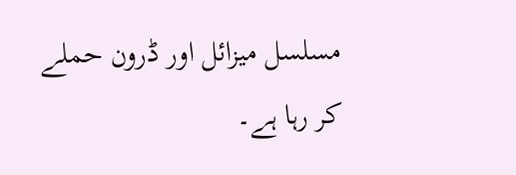مسلسل میزائل اور ڈرون حملے کر رہا ہے۔